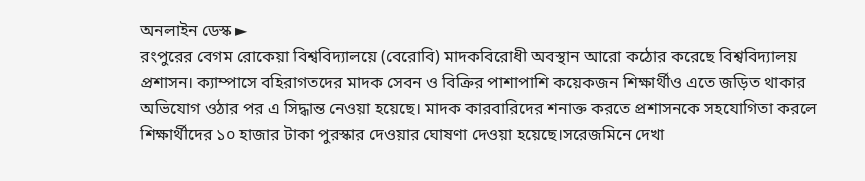অনলাইন ডেস্ক ►
রংপুরের বেগম রোকেয়া বিশ্ববিদ্যালয়ে (বেরোবি) মাদকবিরোধী অবস্থান আরো কঠোর করেছে বিশ্ববিদ্যালয় প্রশাসন। ক্যাম্পাসে বহিরাগতদের মাদক সেবন ও বিক্রির পাশাপাশি কয়েকজন শিক্ষার্থীও এতে জড়িত থাকার অভিযোগ ওঠার পর এ সিদ্ধান্ত নেওয়া হয়েছে। মাদক কারবারিদের শনাক্ত করতে প্রশাসনকে সহযোগিতা করলে শিক্ষার্থীদের ১০ হাজার টাকা পুরস্কার দেওয়ার ঘোষণা দেওয়া হয়েছে।সরেজমিনে দেখা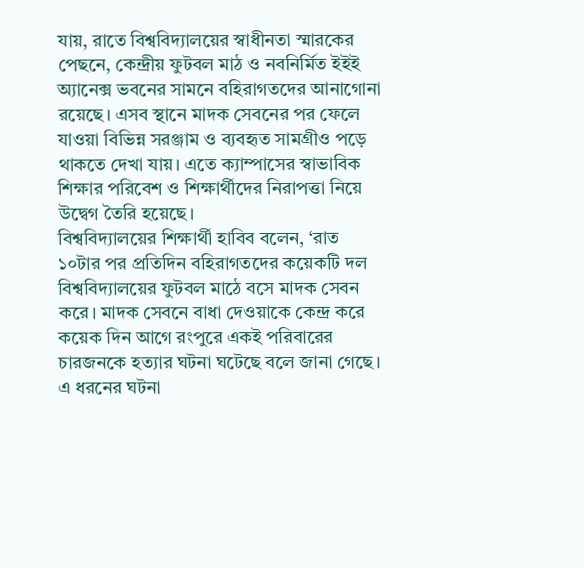যায়, রাতে বিশ্ববিদ্যালয়ের স্বাধীনতা স্মারকের পেছনে, কেন্দ্রীয় ফুটবল মাঠ ও নবনির্মিত ইইই অ্যানেক্স ভবনের সামনে বহিরাগতদের আনাগোনা রয়েছে। এসব স্থানে মাদক সেবনের পর ফেলে যাওয়া বিভিন্ন সরঞ্জাম ও ব্যবহৃত সামগ্রীও পড়ে থাকতে দেখা যায়। এতে ক্যাম্পাসের স্বাভাবিক শিক্ষার পরিবেশ ও শিক্ষার্থীদের নিরাপত্তা নিয়ে উদ্বেগ তৈরি হয়েছে।
বিশ্ববিদ্যালয়ের শিক্ষার্থী হাবিব বলেন, ‘রাত ১০টার পর প্রতিদিন বহিরাগতদের কয়েকটি দল বিশ্ববিদ্যালয়ের ফুটবল মাঠে বসে মাদক সেবন করে। মাদক সেবনে বাধা দেওয়াকে কেন্দ্র করে কয়েক দিন আগে রংপুরে একই পরিবারের চারজনকে হত্যার ঘটনা ঘটেছে বলে জানা গেছে। এ ধরনের ঘটনা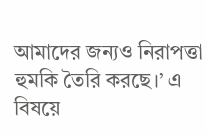আমাদের জন্যও নিরাপত্তা হুমকি তৈরি করছে।’ এ বিষয়ে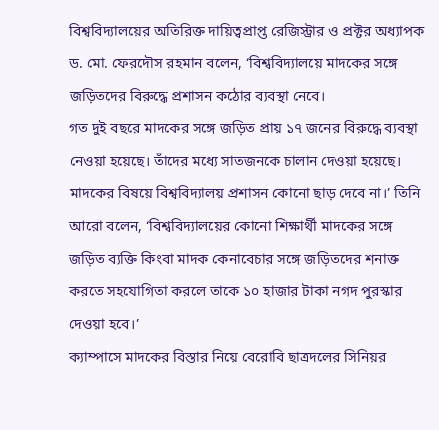বিশ্ববিদ্যালয়ের অতিরিক্ত দায়িত্বপ্রাপ্ত রেজিস্ট্রার ও প্রক্টর অধ্যাপক ড. মো. ফেরদৌস রহমান বলেন, ‘বিশ্ববিদ্যালয়ে মাদকের সঙ্গে জড়িতদের বিরুদ্ধে প্রশাসন কঠোর ব্যবস্থা নেবে।
গত দুই বছরে মাদকের সঙ্গে জড়িত প্রায় ১৭ জনের বিরুদ্ধে ব্যবস্থা নেওয়া হয়েছে। তাঁদের মধ্যে সাতজনকে চালান দেওয়া হয়েছে। মাদকের বিষয়ে বিশ্ববিদ্যালয় প্রশাসন কোনো ছাড় দেবে না।’ তিনি আরো বলেন, ‘বিশ্ববিদ্যালয়ের কোনো শিক্ষার্থী মাদকের সঙ্গে জড়িত ব্যক্তি কিংবা মাদক কেনাবেচার সঙ্গে জড়িতদের শনাক্ত করতে সহযোগিতা করলে তাকে ১০ হাজার টাকা নগদ পুরস্কার দেওয়া হবে।’
ক্যাম্পাসে মাদকের বিস্তার নিয়ে বেরোবি ছাত্রদলের সিনিয়র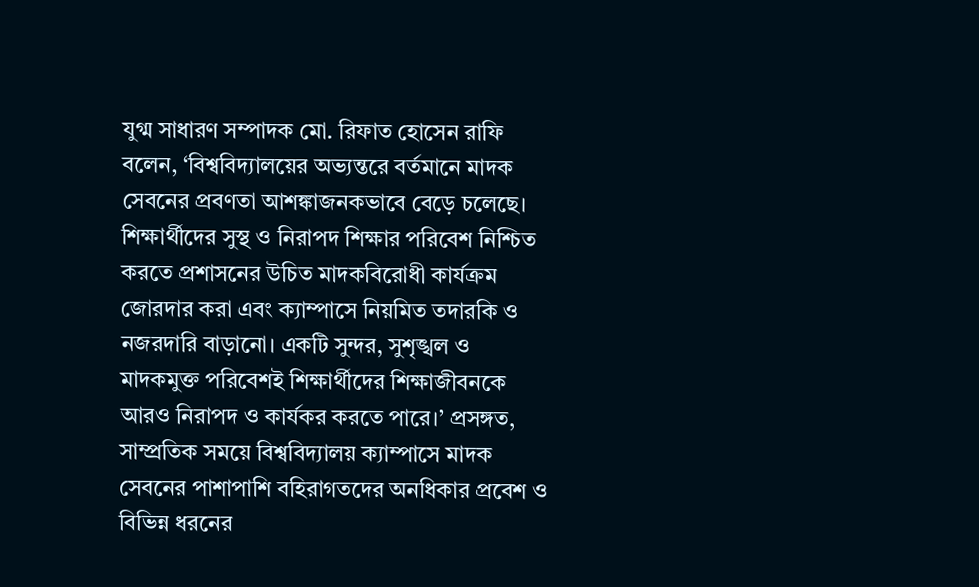যুগ্ম সাধারণ সম্পাদক মো. রিফাত হোসেন রাফি বলেন, ‘বিশ্ববিদ্যালয়ের অভ্যন্তরে বর্তমানে মাদক সেবনের প্রবণতা আশঙ্কাজনকভাবে বেড়ে চলেছে। শিক্ষার্থীদের সুস্থ ও নিরাপদ শিক্ষার পরিবেশ নিশ্চিত করতে প্রশাসনের উচিত মাদকবিরোধী কার্যক্রম জোরদার করা এবং ক্যাম্পাসে নিয়মিত তদারকি ও নজরদারি বাড়ানো। একটি সুন্দর, সুশৃঙ্খল ও মাদকমুক্ত পরিবেশই শিক্ষার্থীদের শিক্ষাজীবনকে আরও নিরাপদ ও কার্যকর করতে পারে।’ প্রসঙ্গত, সাম্প্রতিক সময়ে বিশ্ববিদ্যালয় ক্যাম্পাসে মাদক সেবনের পাশাপাশি বহিরাগতদের অনধিকার প্রবেশ ও বিভিন্ন ধরনের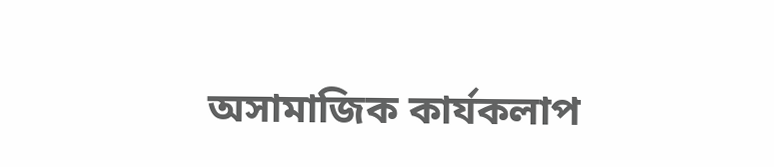অসামাজিক কার্যকলাপ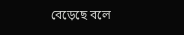বেড়েছে বলে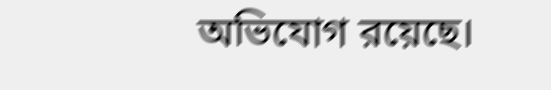অভিযোগ রয়েছে।